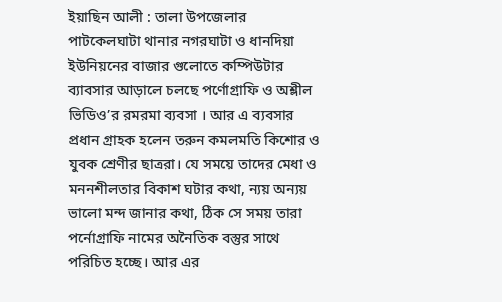ইয়াছিন আলী : তালা উপজেলার পাটকেলঘাটা থানার নগরঘাটা ও ধানদিয়া ইউনিয়নের বাজার গুলোতে কম্পিউটার ব্যাবসার আড়ালে চলছে পর্ণোগ্রাফি ও অশ্লীল ভিডিও’র রমরমা ব্যবসা । আর এ ব্যবসার প্রধান গ্রাহক হলেন তরুন কমলমতি কিশোর ও যুবক শ্রেণীর ছাত্ররা। যে সময়ে তাদের মেধা ও মননশীলতার বিকাশ ঘটার কথা, ন্যয় অন্যয় ভালো মন্দ জানার কথা, ঠিক সে সময় তারা পর্নোগ্রাফি নামের অনৈতিক বস্তুর সাথে পরিচিত হচ্ছে। আর এর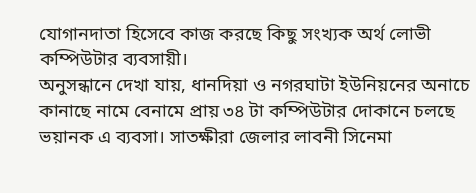যোগানদাতা হিসেবে কাজ করছে কিছু সংখ্যক অর্থ লোভী কম্পিউটার ব্যবসায়ী।
অনুসন্ধানে দেখা যায়, ধানদিয়া ও নগরঘাটা ইউনিয়নের অনাচে কানাছে নামে বেনামে প্রায় ৩৪ টা কম্পিউটার দোকানে চলছে ভয়ানক এ ব্যবসা। সাতক্ষীরা জেলার লাবনী সিনেমা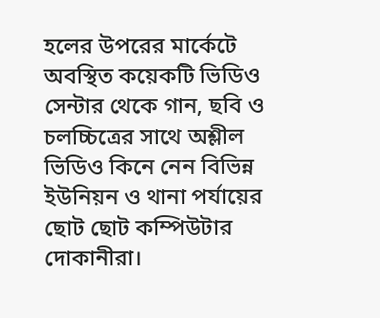হলের উপরের মার্কেটে অবস্থিত কয়েকটি ভিডিও সেন্টার থেকে গান, ছবি ও চলচ্চিত্রের সাথে অশ্লীল ভিডিও কিনে নেন বিভিন্ন ইউনিয়ন ও থানা পর্যায়ের ছোট ছোট কম্পিউটার দোকানীরা।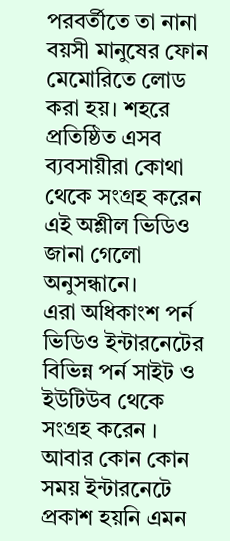পরবর্তীতে তা নানা বয়সী মানুষের ফোন মেমোরিতে লোড করা হয়। শহরে প্রতিষ্ঠিত এসব ব্যবসায়ীরা কোথা থেকে সংগ্রহ করেন এই অশ্লীল ভিডিও জানা গেলো অনুসন্ধানে।
এরা অধিকাংশ পর্ন ভিডিও ইন্টারনেটের বিভিন্ন পর্ন সাইট ও ইউটিউব থেকে সংগ্রহ করেন । আবার কোন কোন সময় ইন্টারনেটে প্রকাশ হয়নি এমন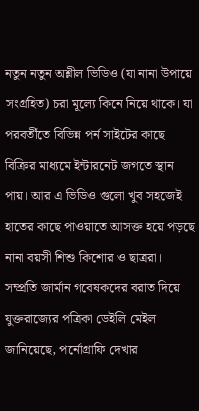নতুন নতুন অশ্লীল ভিডিও (যা নানা উপায়ে সংগ্রহিত) চরা মূল্যে কিনে নিয়ে থাকে। যা পরবর্তীতে বিভিন্ন পর্ন সাইটের কাছে বিক্রির মাধ্যমে ইন্টারনেট জগতে স্থান পায়। আর এ ভিডিও গুলো খুব সহজেই হাতের কাছে পাওয়াতে আসক্ত হয়ে পড়ছে নানা বয়সী শিশু কিশোর ও ছাত্ররা।
সম্প্রতি জার্মান গবেষকদের বরাত দিয়ে যুক্তরাজ্যের পত্রিকা ডেইলি মেইল জানিয়েছে, পর্নোগ্রাফি দেখার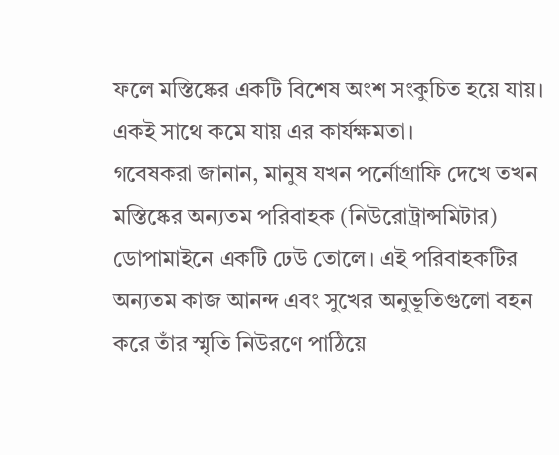ফলে মস্তিষ্কের একটি বিশেষ অংশ সংকুচিত হয়ে যায়। একই সাথে কমে যায় এর কার্যক্ষমতা।
গবেষকরা জানান, মানুষ যখন পর্নোগ্রাফি দেখে তখন মস্তিষ্কের অন্যতম পরিবাহক (নিউরোট্রান্সমিটার) ডোপামাইনে একটি ঢেউ তোলে। এই পরিবাহকটির অন্যতম কাজ আনন্দ এবং সুখের অনুভূতিগুলো বহন করে তাঁর স্মৃতি নিউরণে পাঠিয়ে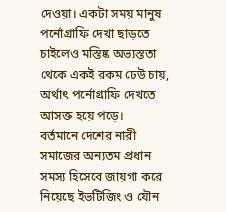দেওয়া। একটা সময় মানুষ পর্নোগ্রাফি দেখা ছাড়তে চাইলেও মস্তিষ্ক অভ্যস্ততা থেকে একই রকম ঢেউ চায়, অর্থাৎ পর্নোগ্রাফি দেখতে আসক্ত হয়ে পড়ে।
বর্তমানে দেশের নারী সমাজের অন্যতম প্রধান সমস্য হিসেবে জায়গা করে নিয়েছে ইভটিজিং ও যৌন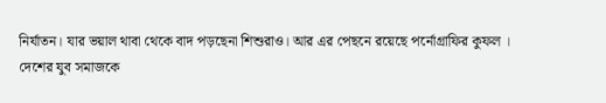নির্যাতন। যার ভয়াল থাবা থেকে বাদ পড়ছেনা শিশুরাও। আর এর পেছনে রয়েছে পর্নোগ্রাফির কুফল ।
দেশের যুব সমাজকে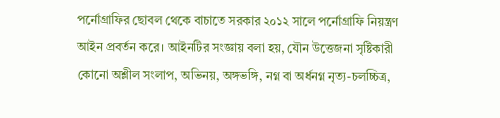পর্নোগ্রাফির ছোবল থেকে বাচাতে সরকার ২০১২ সালে পর্নোগ্রাফি নিয়ন্ত্রণ আইন প্রবর্তন করে। আইনটির সংজ্ঞায় বলা হয়, যৌন উত্তেজনা সৃষ্টিকারী কোনো অশ্লীল সংলাপ, অভিনয়, অঙ্গভঙ্গি, নগ্ন বা অর্ধনগ্ন নৃত্য-চলচ্চিত্র,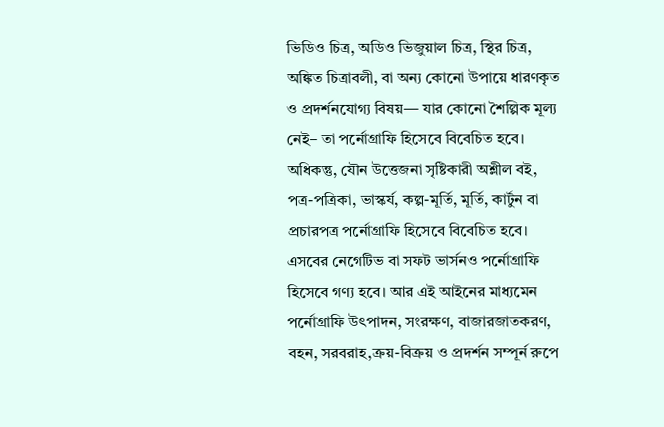ভিডিও চিত্র, অডিও ভিজুয়াল চিত্র, স্থির চিত্র, অঙ্কিত চিত্রাবলী, বা অন্য কোনো উপায়ে ধারণকৃত ও প্রদর্শনযোগ্য বিষয়— যার কোনো শৈল্পিক মূল্য নেই– তা পর্নোগ্রাফি হিসেবে বিবেচিত হবে। অধিকন্তু, যৌন উত্তেজনা সৃষ্টিকারী অশ্লীল বই, পত্র-পত্রিকা, ভাস্কর্য, কল্প-মূর্তি, মূর্তি, কার্টুন বা প্রচারপত্র পর্নোগ্রাফি হিসেবে বিবেচিত হবে। এসবের নেগেটিভ বা সফট ভার্সনও পর্নোগ্রাফি হিসেবে গণ্য হবে। আর এই আইনের মাধ্যমেন পর্নোগ্রাফি উৎপাদন, সংরক্ষণ, বাজারজাতকরণ, বহন, সরবরাহ,ক্রয়-বিক্রয় ও প্রদর্শন সম্পূর্ন রুপে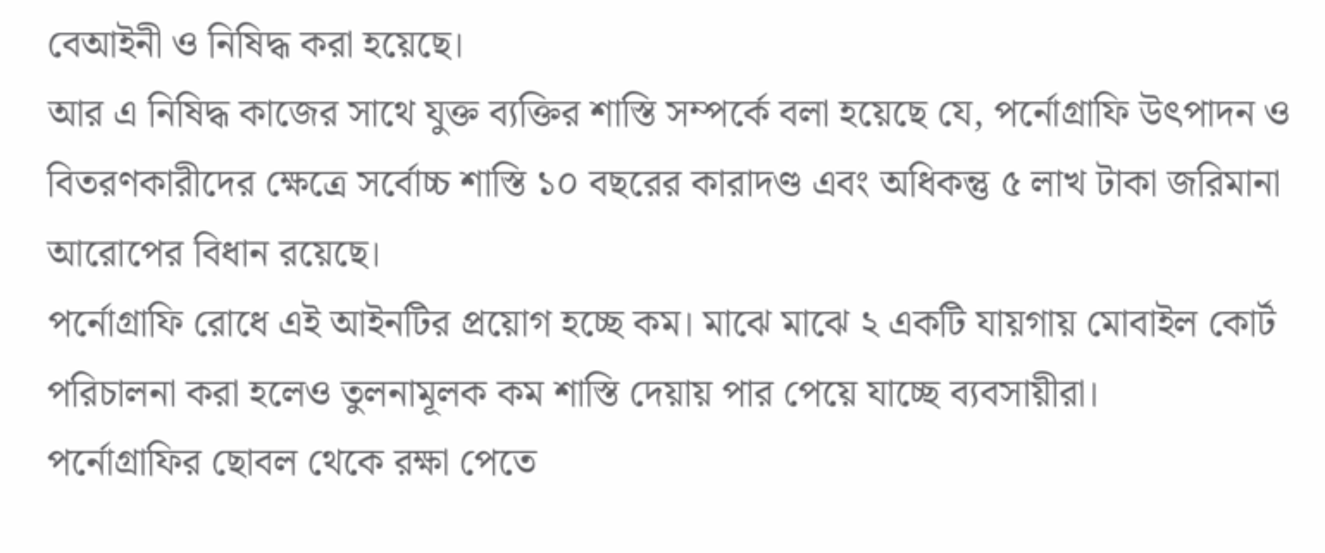বেআইনী ও নিষিদ্ধ করা হয়েছে।
আর এ নিষিদ্ধ কাজের সাথে যুক্ত ব্যক্তির শাস্তি সম্পর্কে বলা হয়েছে যে, পর্নোগ্রাফি উৎপাদন ও বিতরণকারীদের ক্ষেত্রে সর্বোচ্চ শাস্তি ১০ বছরের কারাদণ্ড এবং অধিকন্তু ৫ লাখ টাকা জরিমানা আরোপের বিধান রয়েছে।
পর্নোগ্রাফি রোধে এই আইনটির প্রয়োগ হচ্ছে কম। মাঝে মাঝে ২ একটি যায়গায় মোবাইল কোর্ট পরিচালনা করা হলেও তুলনামূলক কম শাস্তি দেয়ায় পার পেয়ে যাচ্ছে ব্যবসায়ীরা।
পর্নোগ্রাফির ছোবল থেকে রক্ষা পেতে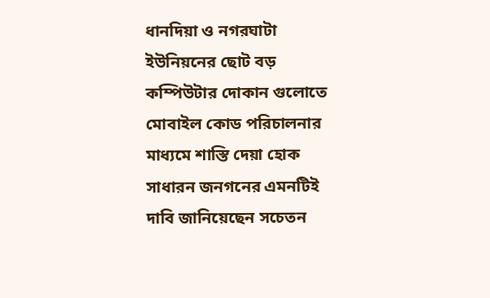ধানদিয়া ও নগরঘাটা ইউনিয়নের ছোট বড় কম্পিউটার দোকান গুলোতে মোবাইল কোড পরিচালনার মাধ্যমে শাস্তি দেয়া হোক সাধারন জনগনের এমনটিই দাবি জানিয়েছেন সচেতন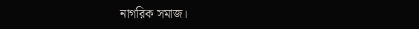নাগরিক সমাজ।